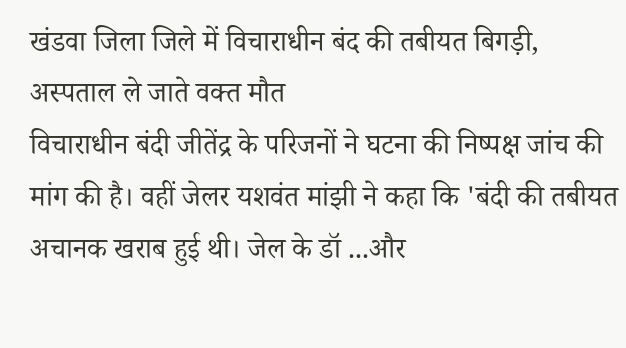खंडवा जिला जिले में विचाराधीन बंद की तबीयत बिगड़ी, अस्पताल ले जाते वक्त मौत
विचाराधीन बंदी जीतेंद्र के परिजनों ने घटना की निष्पक्ष जांच की मांग की है। वहीं जेलर यशवंत मांझी ने कहा कि 'बंदी की तबीयत अचानक खराब हुई थी। जेल के डॉ ...और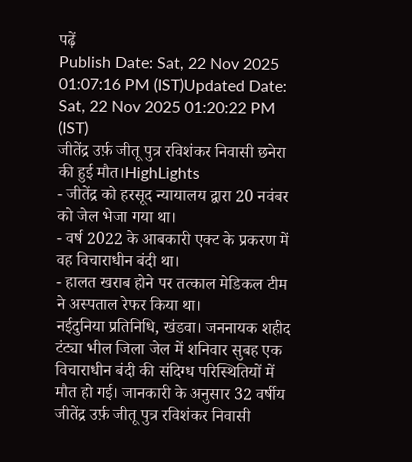पढ़ें
Publish Date: Sat, 22 Nov 2025 01:07:16 PM (IST)Updated Date: Sat, 22 Nov 2025 01:20:22 PM (IST)
जीतेंद्र उर्फ़ जीतू पुत्र रविशंकर निवासी छनेरा की हुई मौत।HighLights
- जीतेंद्र को हरसूद न्यायालय द्वारा 20 नवंबर को जेल भेजा गया था।
- वर्ष 2022 के आबकारी एक्ट के प्रकरण में वह विचाराधीन बंदी था।
- हालत खराब होने पर तत्काल मेडिकल टीम ने अस्पताल रेफर किया था।
नईदुनिया प्रतिनिधि, खंडवा। जननायक शहीद टंट्या भील जिला जेल में शनिवार सुबह एक विचाराधीन बंदी की संदिग्ध परिस्थितियों में मौत हो गई। जानकारी के अनुसार 32 वर्षीय जीतेंद्र उर्फ़ जीतू पुत्र रविशंकर निवासी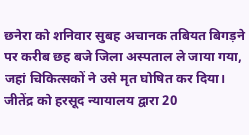छनेरा को शनिवार सुबह अचानक तबियत बिगड़ने पर करीब छह बजे जिला अस्पताल ले जाया गया, जहां चिकित्सकों ने उसे मृत घोषित कर दिया।
जीतेंद्र को हरसूद न्यायालय द्वारा 20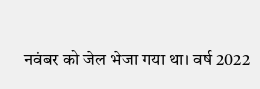नवंबर को जेल भेजा गया था। वर्ष 2022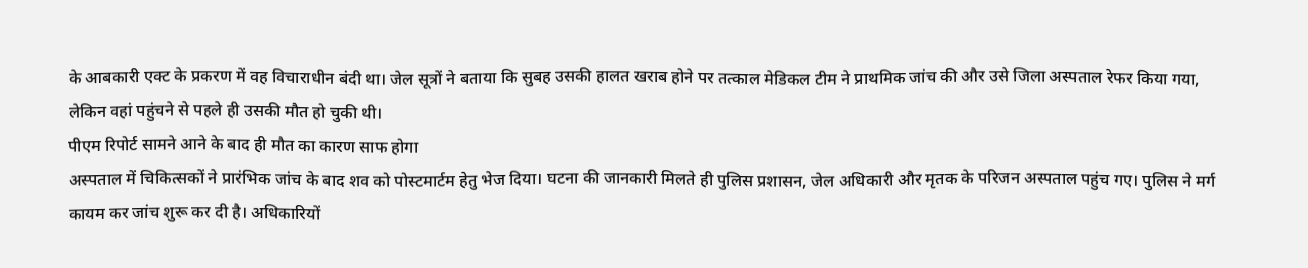के आबकारी एक्ट के प्रकरण में वह विचाराधीन बंदी था। जेल सूत्रों ने बताया कि सुबह उसकी हालत खराब होने पर तत्काल मेडिकल टीम ने प्राथमिक जांच की और उसे जिला अस्पताल रेफर किया गया, लेकिन वहां पहुंचने से पहले ही उसकी मौत हो चुकी थी।
पीएम रिपोर्ट सामने आने के बाद ही मौत का कारण साफ होगा
अस्पताल में चिकित्सकों ने प्रारंभिक जांच के बाद शव को पोस्टमार्टम हेतु भेज दिया। घटना की जानकारी मिलते ही पुलिस प्रशासन, जेल अधिकारी और मृतक के परिजन अस्पताल पहुंच गए। पुलिस ने मर्ग कायम कर जांच शुरू कर दी है। अधिकारियों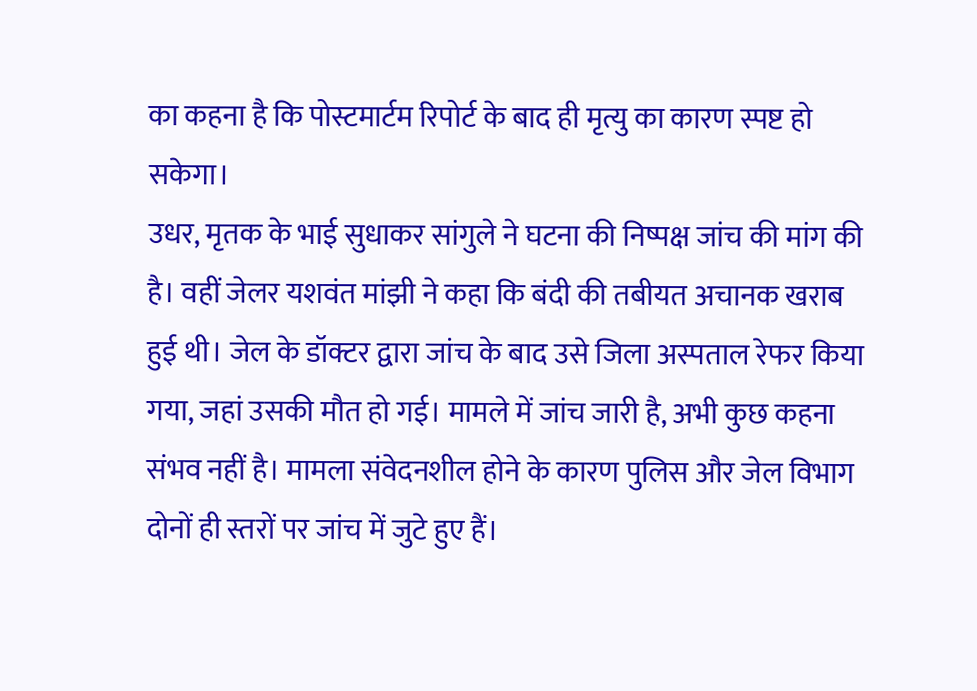का कहना है कि पोस्टमार्टम रिपोर्ट के बाद ही मृत्यु का कारण स्पष्ट हो सकेगा।
उधर, मृतक के भाई सुधाकर सांगुले ने घटना की निष्पक्ष जांच की मांग की है। वहीं जेलर यशवंत मांझी ने कहा कि बंदी की तबीयत अचानक खराब हुई थी। जेल के डॉक्टर द्वारा जांच के बाद उसे जिला अस्पताल रेफर किया गया, जहां उसकी मौत हो गई। मामले में जांच जारी है, अभी कुछ कहना संभव नहीं है। मामला संवेदनशील होने के कारण पुलिस और जेल विभाग दोनों ही स्तरों पर जांच में जुटे हुए हैं।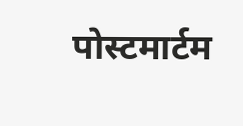पोस्टमार्टम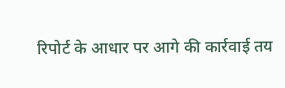रिपोर्ट के आधार पर आगे की कार्रवाई तय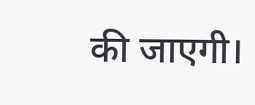की जाएगी।